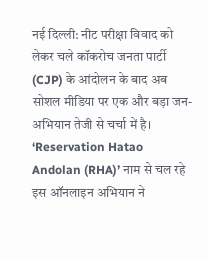नई दिल्ली: नीट परीक्षा विवाद को लेकर चले कॉकरोच जनता पार्टी (CJP) के आंदोलन के बाद अब सोशल मीडिया पर एक और बड़ा जन-अभियान तेजी से चर्चा में है। ‘Reservation Hatao Andolan (RHA)’ नाम से चल रहे इस ऑनलाइन अभियान ने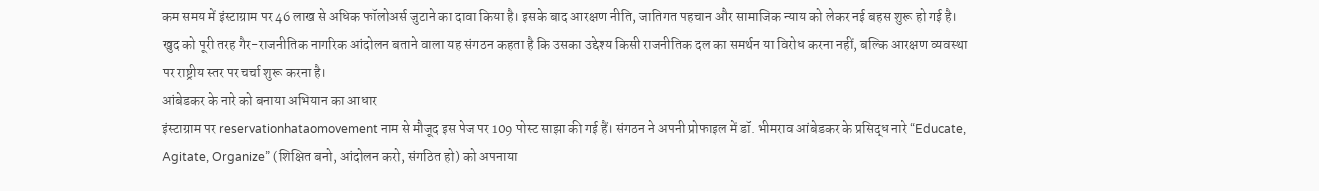कम समय में इंस्टाग्राम पर 46 लाख से अधिक फॉलोअर्स जुटाने का दावा किया है। इसके बाद आरक्षण नीति, जातिगत पहचान और सामाजिक न्याय को लेकर नई बहस शुरू हो गई है।
खुद को पूरी तरह गैर-राजनीतिक नागरिक आंदोलन बताने वाला यह संगठन कहता है कि उसका उद्देश्य किसी राजनीतिक दल का समर्थन या विरोध करना नहीं, बल्कि आरक्षण व्यवस्था पर राष्ट्रीय स्तर पर चर्चा शुरू करना है।
आंबेडकर के नारे को बनाया अभियान का आधार
इंस्टाग्राम पर reservationhataomovement नाम से मौजूद इस पेज पर 109 पोस्ट साझा की गई हैं। संगठन ने अपनी प्रोफाइल में डॉ. भीमराव आंबेडकर के प्रसिद्ध नारे “Educate, Agitate, Organize” (शिक्षित बनो, आंदोलन करो, संगठित हो) को अपनाया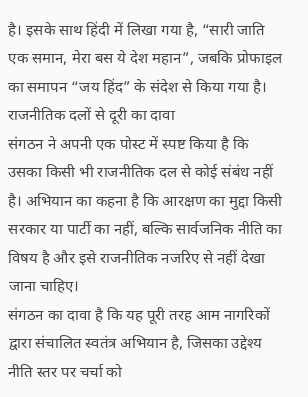है। इसके साथ हिंदी में लिखा गया है, “सारी जाति एक समान, मेरा बस ये देश महान”, जबकि प्रोफाइल का समापन “जय हिंद” के संदेश से किया गया है।
राजनीतिक दलों से दूरी का दावा
संगठन ने अपनी एक पोस्ट में स्पष्ट किया है कि उसका किसी भी राजनीतिक दल से कोई संबंध नहीं है। अभियान का कहना है कि आरक्षण का मुद्दा किसी सरकार या पार्टी का नहीं, बल्कि सार्वजनिक नीति का विषय है और इसे राजनीतिक नजरिए से नहीं देखा जाना चाहिए।
संगठन का दावा है कि यह पूरी तरह आम नागरिकों द्वारा संचालित स्वतंत्र अभियान है, जिसका उद्देश्य नीति स्तर पर चर्चा को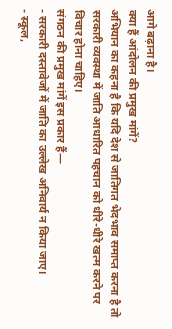आगे बढ़ाना है।
क्या हैं आंदोलन की प्रमुख मांगें?
अभियान का कहना है कि यदि देश से जातिगत भेदभाव समाप्त करना है तो सरकारी व्यवस्था में जाति आधारित पहचान को धीरे-धीरे खत्म करने पर विचार होना चाहिए।
संगठन की प्रमुख मांगें इस प्रकार हैं—
- सरकारी दस्तावेजों में जाति का उल्लेख अनिवार्य न किया जाए।
- स्कूल,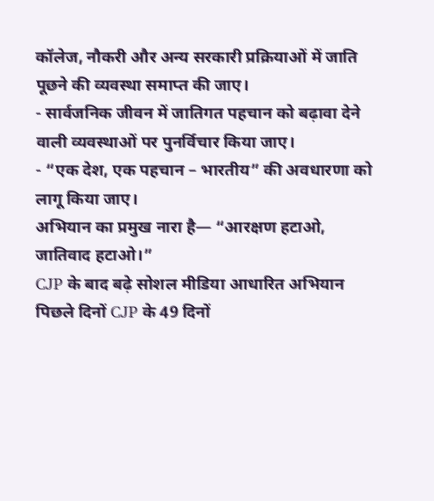कॉलेज, नौकरी और अन्य सरकारी प्रक्रियाओं में जाति पूछने की व्यवस्था समाप्त की जाए।
- सार्वजनिक जीवन में जातिगत पहचान को बढ़ावा देने वाली व्यवस्थाओं पर पुनर्विचार किया जाए।
- “एक देश, एक पहचान – भारतीय” की अवधारणा को लागू किया जाए।
अभियान का प्रमुख नारा है— “आरक्षण हटाओ, जातिवाद हटाओ।”
CJP के बाद बढ़े सोशल मीडिया आधारित अभियान
पिछले दिनों CJP के 49 दिनों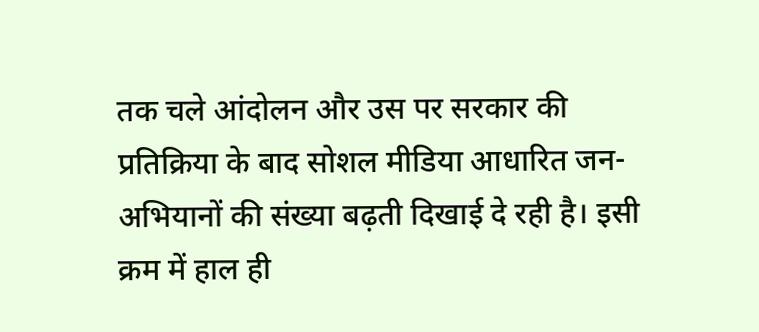तक चले आंदोलन और उस पर सरकार की प्रतिक्रिया के बाद सोशल मीडिया आधारित जन-अभियानों की संख्या बढ़ती दिखाई दे रही है। इसी क्रम में हाल ही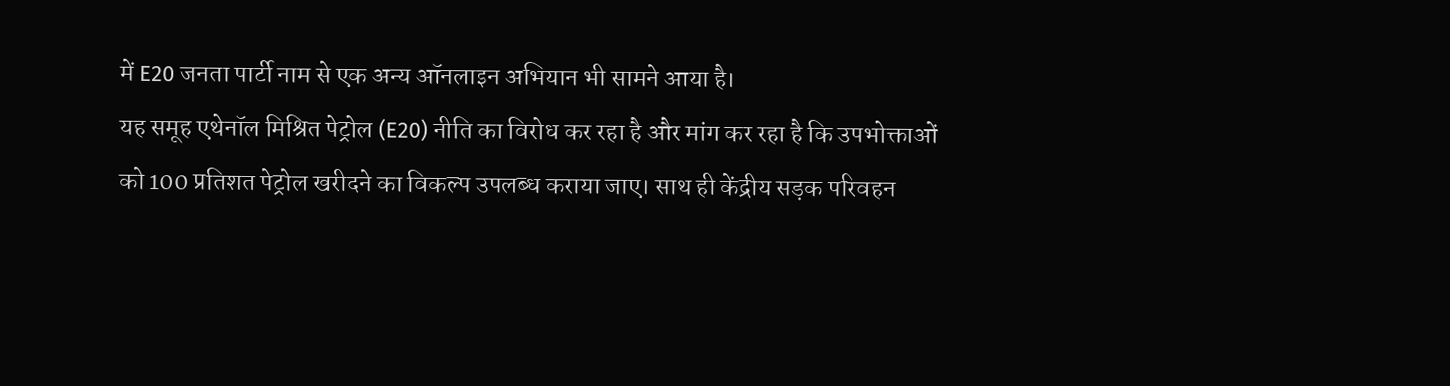में E20 जनता पार्टी नाम से एक अन्य ऑनलाइन अभियान भी सामने आया है।
यह समूह एथेनॉल मिश्रित पेट्रोल (E20) नीति का विरोध कर रहा है और मांग कर रहा है कि उपभोक्ताओं को 100 प्रतिशत पेट्रोल खरीदने का विकल्प उपलब्ध कराया जाए। साथ ही केंद्रीय सड़क परिवहन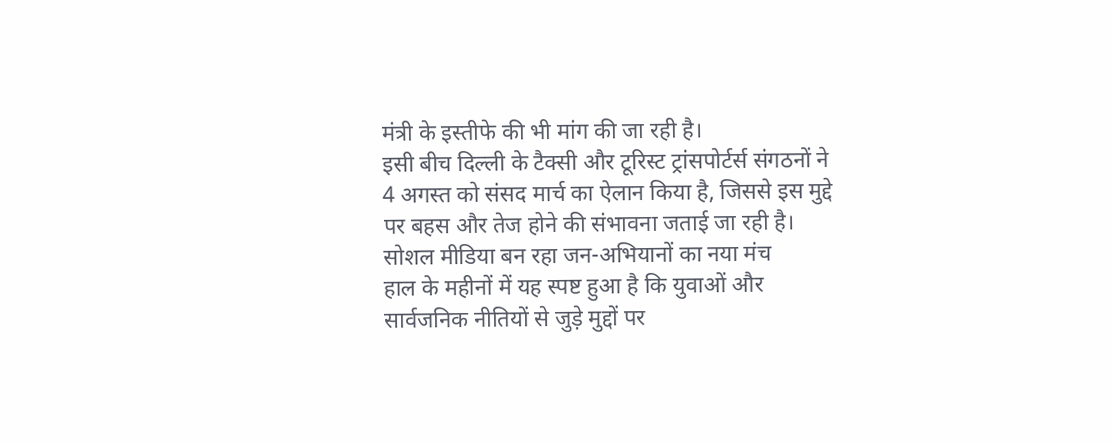मंत्री के इस्तीफे की भी मांग की जा रही है।
इसी बीच दिल्ली के टैक्सी और टूरिस्ट ट्रांसपोर्टर्स संगठनों ने 4 अगस्त को संसद मार्च का ऐलान किया है, जिससे इस मुद्दे पर बहस और तेज होने की संभावना जताई जा रही है।
सोशल मीडिया बन रहा जन-अभियानों का नया मंच
हाल के महीनों में यह स्पष्ट हुआ है कि युवाओं और सार्वजनिक नीतियों से जुड़े मुद्दों पर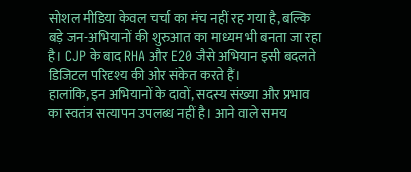सोशल मीडिया केवल चर्चा का मंच नहीं रह गया है, बल्कि बड़े जन-अभियानों की शुरुआत का माध्यम भी बनता जा रहा है। CJP के बाद RHA और E20 जैसे अभियान इसी बदलते डिजिटल परिदृश्य की ओर संकेत करते हैं।
हालांकि, इन अभियानों के दावों, सदस्य संख्या और प्रभाव का स्वतंत्र सत्यापन उपलब्ध नहीं है। आने वाले समय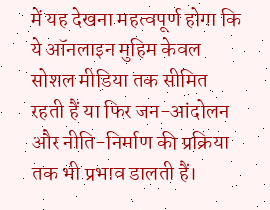में यह देखना महत्वपूर्ण होगा कि ये ऑनलाइन मुहिम केवल सोशल मीडिया तक सीमित रहती हैं या फिर जन-आंदोलन और नीति-निर्माण की प्रक्रिया तक भी प्रभाव डालती हैं।